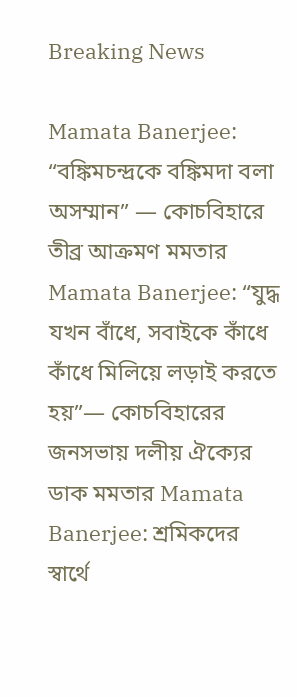Breaking News

Mamata Banerjee: “বঙ্কিমচন্দ্রকে বঙ্কিমদা বলা অসম্মান” — কোচবিহারে তীব্র আক্রমণ মমতার Mamata Banerjee: “যুদ্ধ যখন বাঁধে, সবাইকে কাঁধে কাঁধে মিলিয়ে লড়াই করতে হয়”— কোচবিহারের জনসভায় দলীয় ঐক্যের ডাক মমতার Mamata Banerjee: শ্রমিকদের স্বার্থে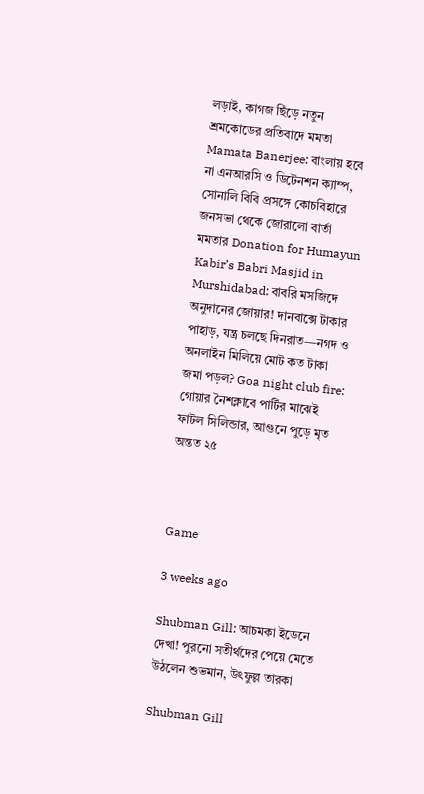লড়াই, কাগজ ছিঁড়ে নতুন শ্রমকোডের প্রতিবাদে মমতা Mamata Banerjee: বাংলায় হবে না এনআরসি ও ডিটেনশন ক্যাম্প, সোনালি বিবি প্রসঙ্গে কোচবিহারে জনসভা থেকে জোরালো বার্তা মমতার Donation for Humayun Kabir’s Babri Masjid in Murshidabad: বাবরি মসজিদে অনুদানের জোয়ার! দানবাক্সে টাকার পাহাড়, যন্ত্র চলছে দিনরাত—নগদ ও অনলাইন মিলিয়ে মোট কত টাকা জমা পড়ল? Goa night club fire: গোয়ার নৈশক্লাবে পার্টির মাঝেই ফাটল সিলিন্ডার, আগুনে পুড়ে মৃত অন্তত ২৫



Game

3 weeks ago

Shubman Gill: আচমকা ইডেনে দেখা! পুরনো সতীর্থদের পেয়ে মেতে উঠলেন শুভমান, উৎফুল্ল তারকা

Shubman Gill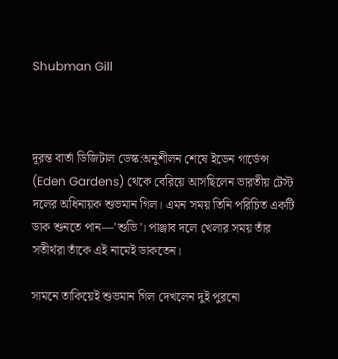Shubman Gill



দূরন্ত বার্তা ডিজিটাল ডেস্ক:অনুশীলন শেষে ইডেন গার্ডেন্স (Eden Gardens) থেকে বেরিয়ে আসছিলেন ভারতীয় টেস্ট দলের অধিনায়ক শুভমান গিল। এমন সময় তিনি পরিচিত একটি ডাক শুনতে পান—'শুভি'। পাঞ্জাব দলে খেলার সময় তাঁর সতীর্থরা তাঁকে এই নামেই ডাকতেন।

সামনে তাকিয়েই শুভমান গিল দেখলেন দুই পুরনো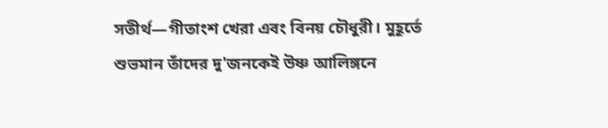সতীর্থ—গীতাংশ খেরা এবং বিনয় চৌধুরী। মুহূর্তে শুভমান তাঁদের দু'জনকেই উষ্ণ আলিঙ্গনে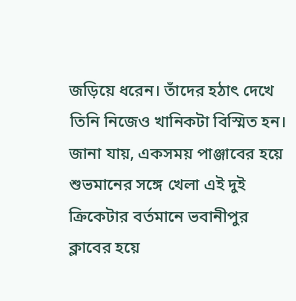জড়িয়ে ধরেন। তাঁদের হঠাৎ দেখে তিনি নিজেও খানিকটা বিস্মিত হন। জানা যায়, একসময় পাঞ্জাবের হয়ে শুভমানের সঙ্গে খেলা এই দুই ক্রিকেটার বর্তমানে ভবানীপুর ক্লাবের হয়ে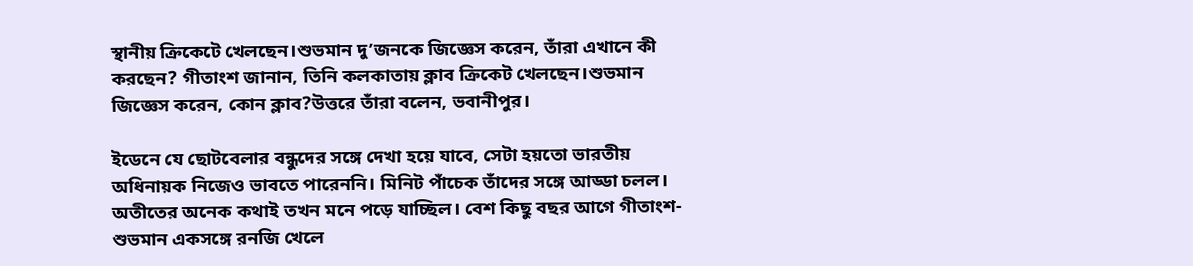স্থানীয় ক্রিকেটে খেলছেন।শুভমান দু’জনকে জিজ্ঞেস করেন, তাঁরা এখানে কী করছেন? গীতাংশ জানান, তিনি কলকাতায় ক্লাব ক্রিকেট খেলছেন।শুভমান জিজ্ঞেস করেন, কোন ক্লাব?উত্তরে তাঁরা বলেন, ভবানীপুর।

ইডেনে যে ছোটবেলার বন্ধুদের সঙ্গে দেখা হয়ে যাবে, সেটা হয়তো ভারতীয় অধিনায়ক নিজেও ভাবতে পারেননি। মিনিট পাঁচেক তাঁদের সঙ্গে আড্ডা চলল। অতীতের অনেক কথাই তখন মনে পড়ে যাচ্ছিল। বেশ কিছু বছর আগে গীতাংশ-শুভমান একসঙ্গে রনজি খেলে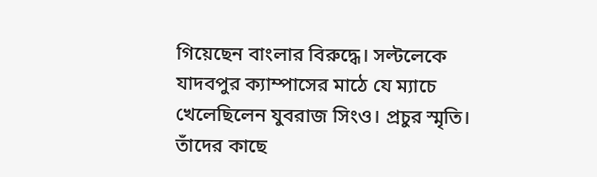গিয়েছেন বাংলার বিরুদ্ধে। সল্টলেকে যাদবপুর ক্যাম্পাসের মাঠে যে ম্যাচে খেলেছিলেন যুবরাজ সিংও। প্রচুর স্মৃতি। তাঁদের কাছে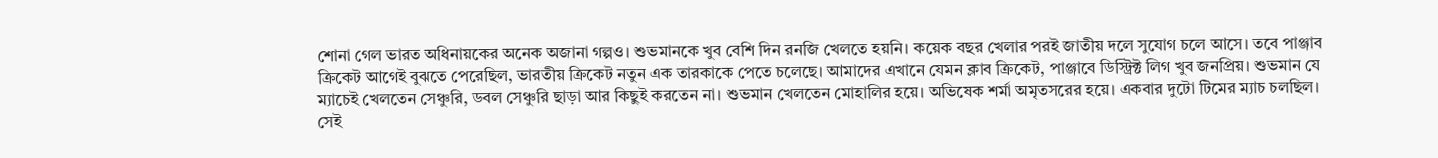শোনা গেল ভারত অধিনায়কের অনেক অজানা গল্পও। শুভমানকে খুব বেশি দিন রনজি খেলতে হয়নি। কয়েক বছর খেলার পরই জাতীয় দলে সুযোগ চলে আসে। তবে পাঞ্জাব ক্রিকেট আগেই বুঝতে পেরেছিল, ভারতীয় ক্রিকেট নতুন এক তারকাকে পেতে চলেছে। আমাদের এখানে যেমন ক্লাব ক্রিকেট, পাঞ্জাবে ডিস্ট্রিক্ট লিগ খুব জনপ্রিয়। শুভমান যে ম্যাচেই খেলতেন সেঞ্চুরি, ডবল সেঞ্চুরি ছাড়া আর কিছুই করতেন না। শুভমান খেলতেন মোহালির হয়ে। অভিষেক শর্মা অমৃতসরের হয়ে। একবার দুটো টিমের ম্যাচ চলছিল। সেই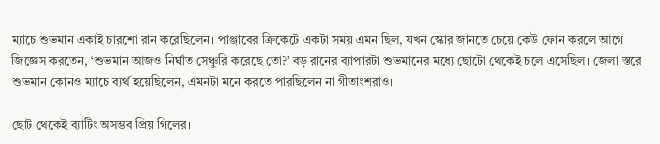ম্যাচে শুভমান একাই চারশো রান করেছিলেন। পাঞ্জাবের ক্রিকেটে একটা সময় এমন ছিল, যখন স্কোর জানতে চেয়ে কেউ ফোন করলে আগে জিজ্ঞেস করতেন, ‘শুভমান আজও নির্ঘাত সেঞ্চুরি করেছে তো?’ বড় রানের ব্যাপারটা শুভমানের মধ্যে ছোটো থেকেই চলে এসেছিল। জেলা স্তরে শুভমান কোনও ম্যাচে ব্যর্থ হয়েছিলেন, এমনটা মনে করতে পারছিলেন না গীতাংশরাও।

ছোট থেকেই ব্যাটিং অসম্ভব প্রিয় গিলের।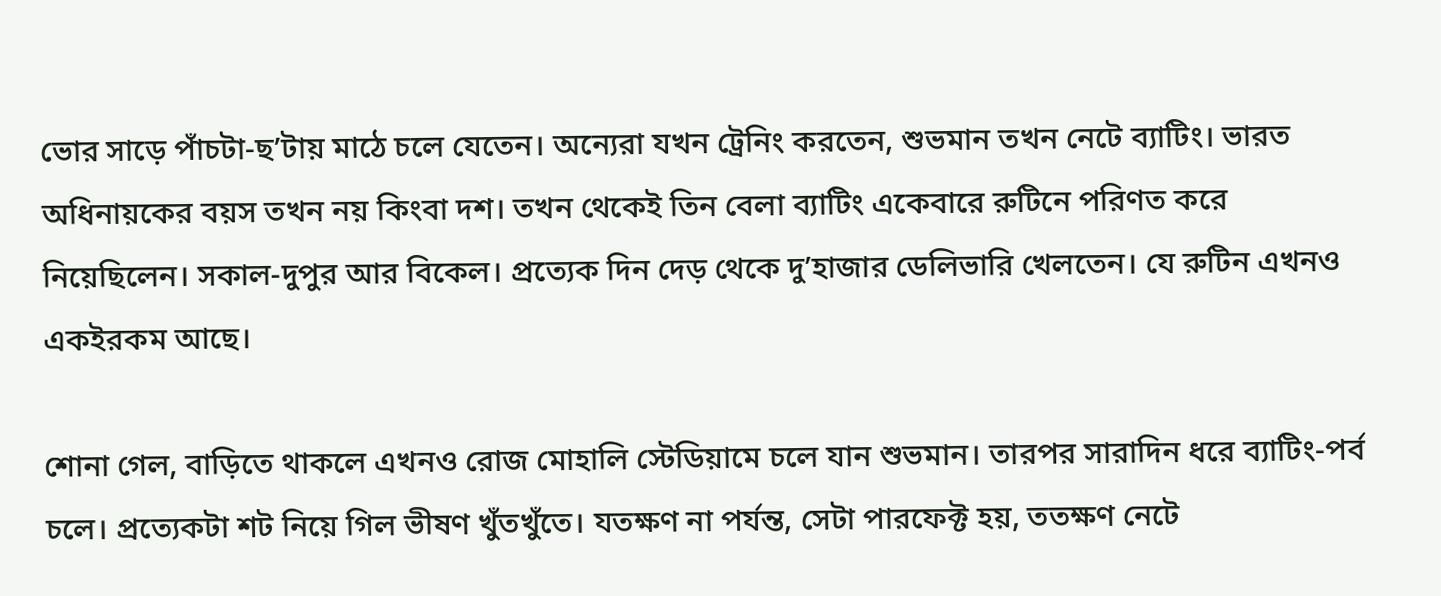ভোর সাড়ে পাঁচটা-ছ’টায় মাঠে চলে যেতেন। অন্যেরা যখন ট্রেনিং করতেন, শুভমান তখন নেটে ব্যাটিং। ভারত অধিনায়কের বয়স তখন নয় কিংবা দশ। তখন থেকেই তিন বেলা ব্যাটিং একেবারে রুটিনে পরিণত করে নিয়েছিলেন। সকাল-দুপুর আর বিকেল। প্রত্যেক দিন দেড় থেকে দু’হাজার ডেলিভারি খেলতেন। যে রুটিন এখনও একইরকম আছে।

শোনা গেল, বাড়িতে থাকলে এখনও রোজ মোহালি স্টেডিয়ামে চলে যান শুভমান। তারপর সারাদিন ধরে ব্যাটিং-পর্ব চলে। প্রত্যেকটা শট নিয়ে গিল ভীষণ খুঁতখুঁতে। যতক্ষণ না পর্যন্ত, সেটা পারফেক্ট হয়, ততক্ষণ নেটে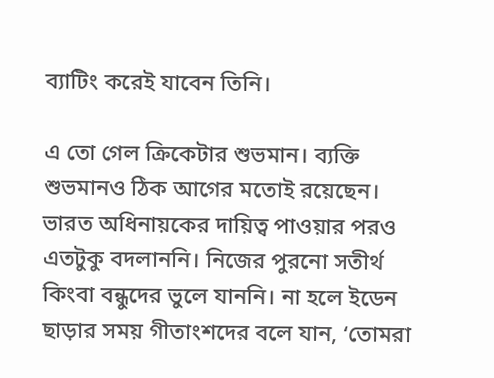ব্যাটিং করেই যাবেন তিনি।

এ তো গেল ক্রিকেটার শুভমান। ব্যক্তি শুভমানও ঠিক আগের মতোই রয়েছেন। ভারত অধিনায়কের দায়িত্ব পাওয়ার পরও এতটুকু বদলাননি। নিজের পুরনো সতীর্থ কিংবা বন্ধুদের ভুলে যাননি। না হলে ইডেন ছাড়ার সময় গীতাংশদের বলে যান, ‘তোমরা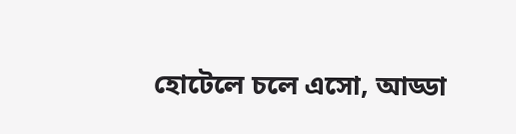হোটেলে চলে এসো, আড্ডা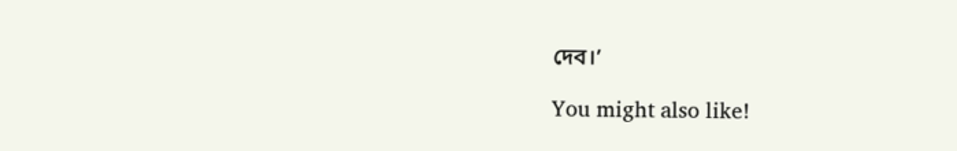দেব।’

You might also like!